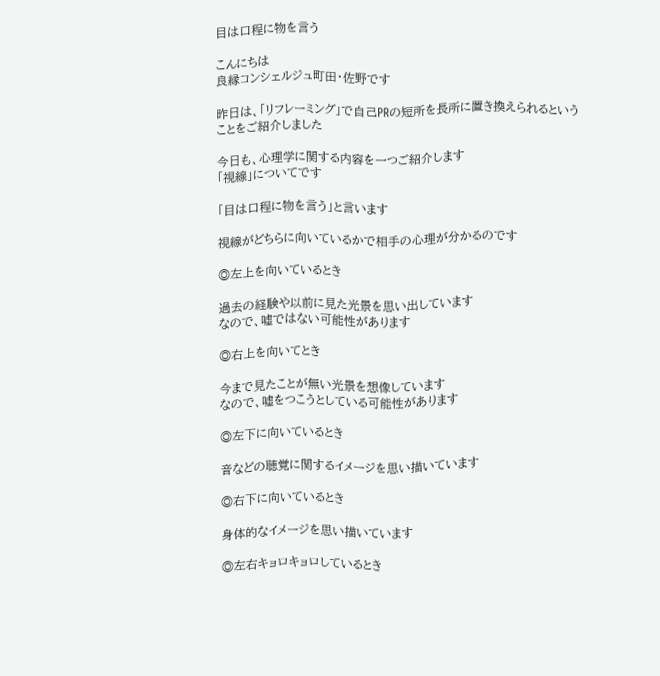目は口程に物を言う

こんにちは
良縁コンシェルジュ町田・佐野です

昨日は、「リフレーミング」で自己PRの短所を長所に置き換えられるということをご紹介しました

今日も、心理学に関する内容を一つご紹介します
「視線」についてです

「目は口程に物を言う」と言います

視線がどちらに向いているかで相手の心理が分かるのです

◎左上を向いているとき

過去の経験や以前に見た光景を思い出しています
なので、嘘ではない可能性があります

◎右上を向いてとき

今まで見たことが無い光景を想像しています
なので、嘘をつこうとしている可能性があります

◎左下に向いているとき

音などの聴覚に関するイメージを思い描いています

◎右下に向いているとき

身体的なイメージを思い描いています

◎左右キョロキョロしているとき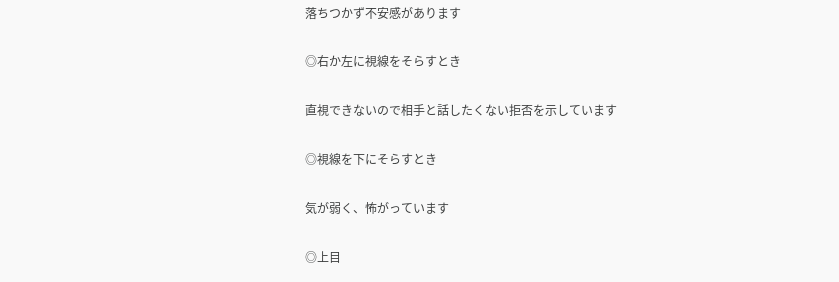落ちつかず不安感があります

◎右か左に視線をそらすとき

直視できないので相手と話したくない拒否を示しています

◎視線を下にそらすとき

気が弱く、怖がっています

◎上目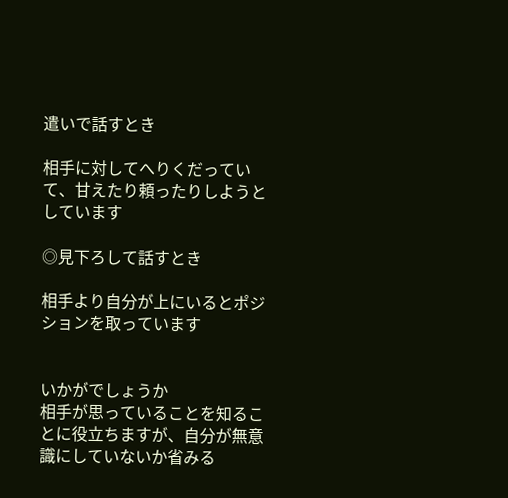遣いで話すとき

相手に対してへりくだっていて、甘えたり頼ったりしようとしています

◎見下ろして話すとき

相手より自分が上にいるとポジションを取っています


いかがでしょうか
相手が思っていることを知ることに役立ちますが、自分が無意識にしていないか省みる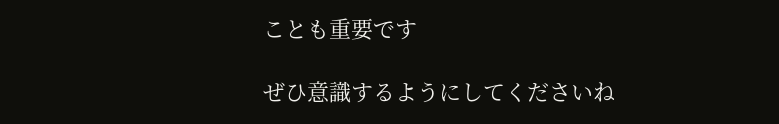ことも重要です

ぜひ意識するようにしてくださいね